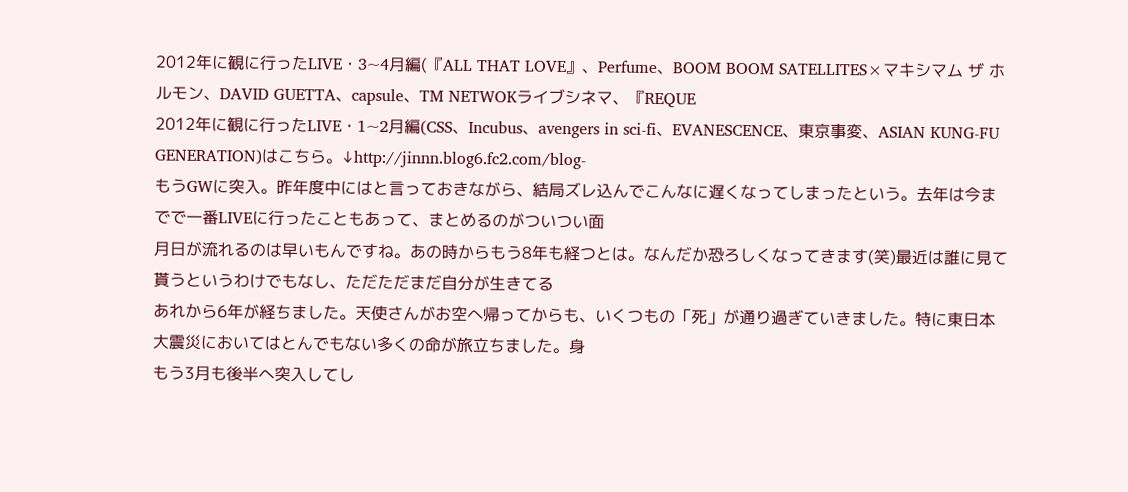2012年に観に行ったLIVE・3~4月編(『ALL THAT LOVE』、Perfume、BOOM BOOM SATELLITES×マキシマム ザ ホルモン、DAVID GUETTA、capsule、TM NETWOKライブシネマ、『REQUE
2012年に観に行ったLIVE・1~2月編(CSS、Incubus、avengers in sci-fi、EVANESCENCE、東京事変、ASIAN KUNG-FU GENERATION)はこちら。↓http://jinnn.blog6.fc2.com/blog-
もうGWに突入。昨年度中にはと言っておきながら、結局ズレ込んでこんなに遅くなってしまったという。去年は今までで一番LIVEに行ったこともあって、まとめるのがついつい面
月日が流れるのは早いもんですね。あの時からもう8年も経つとは。なんだか恐ろしくなってきます(笑)最近は誰に見て貰うというわけでもなし、ただただまだ自分が生きてる
あれから6年が経ちました。天使さんがお空へ帰ってからも、いくつもの「死」が通り過ぎていきました。特に東日本大震災においてはとんでもない多くの命が旅立ちました。身
もう3月も後半へ突入してし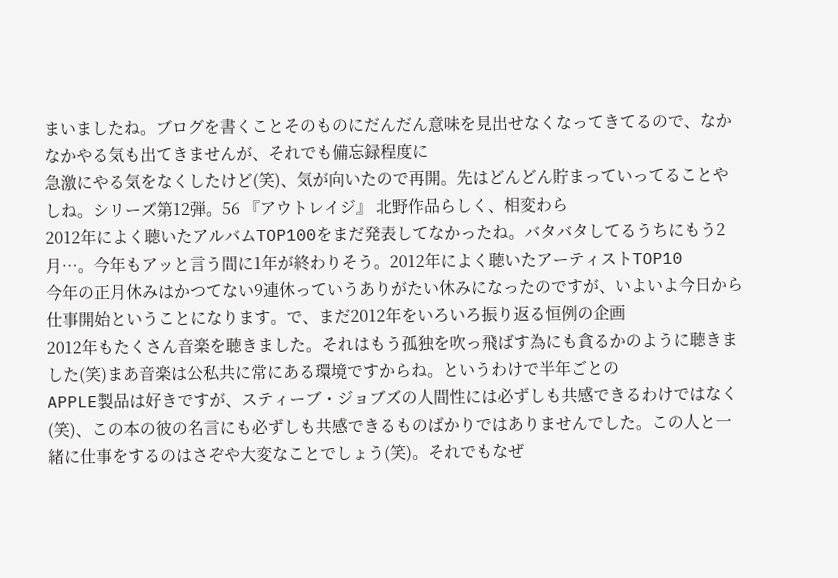まいましたね。ブログを書くことそのものにだんだん意味を見出せなくなってきてるので、なかなかやる気も出てきませんが、それでも備忘録程度に
急激にやる気をなくしたけど(笑)、気が向いたので再開。先はどんどん貯まっていってることやしね。シリーズ第12弾。56 『アウトレイジ』 北野作品らしく、相変わら
2012年によく聴いたアルバムTOP100をまだ発表してなかったね。バタバタしてるうちにもう2月…。今年もアッと言う間に1年が終わりそう。2012年によく聴いたアーティストTOP10
今年の正月休みはかつてない9連休っていうありがたい休みになったのですが、いよいよ今日から仕事開始ということになります。で、まだ2012年をいろいろ振り返る恒例の企画
2012年もたくさん音楽を聴きました。それはもう孤独を吹っ飛ばす為にも貪るかのように聴きました(笑)まあ音楽は公私共に常にある環境ですからね。というわけで半年ごとの
APPLE製品は好きですが、スティーブ・ジョブズの人間性には必ずしも共感できるわけではなく(笑)、この本の彼の名言にも必ずしも共感できるものばかりではありませんでした。この人と一緒に仕事をするのはさぞや大変なことでしょう(笑)。それでもなぜ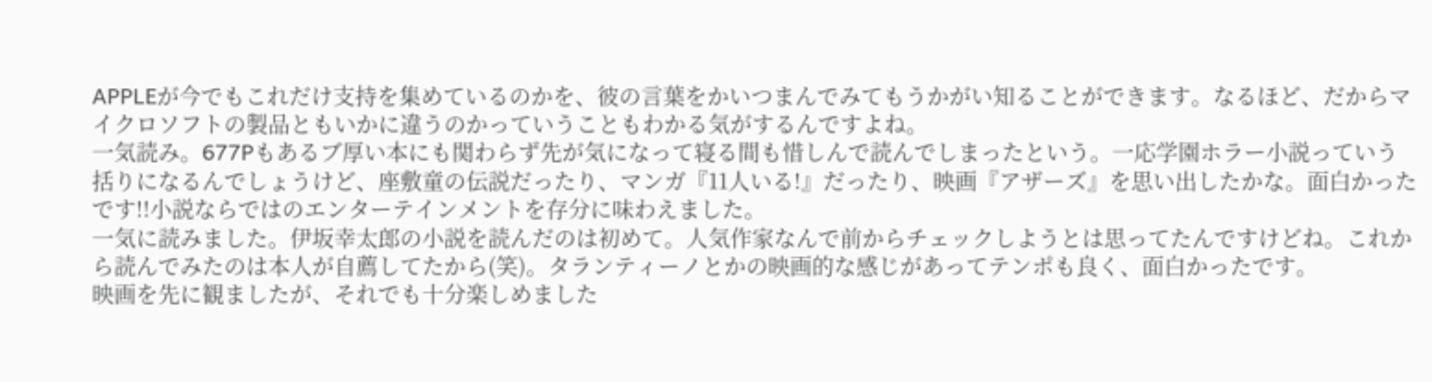APPLEが今でもこれだけ支持を集めているのかを、彼の言葉をかいつまんでみてもうかがい知ることができます。なるほど、だからマイクロソフトの製品ともいかに違うのかっていうこともわかる気がするんですよね。
一気読み。677Pもあるブ厚い本にも関わらず先が気になって寝る間も惜しんで読んでしまったという。一応学園ホラー小説っていう括りになるんでしょうけど、座敷童の伝説だったり、マンガ『11人いる!』だったり、映画『アザーズ』を思い出したかな。面白かったです!!小説ならではのエンターテインメントを存分に味わえました。
一気に読みました。伊坂幸太郎の小説を読んだのは初めて。人気作家なんで前からチェックしようとは思ってたんですけどね。これから読んでみたのは本人が自薦してたから(笑)。タランティーノとかの映画的な感じがあってテンポも良く、面白かったです。
映画を先に観ましたが、それでも十分楽しめました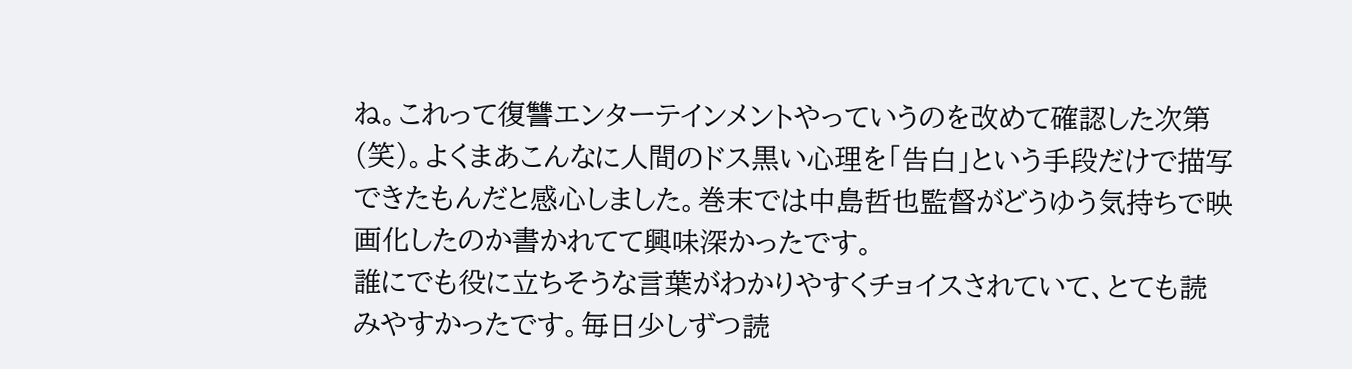ね。これって復讐エンターテインメントやっていうのを改めて確認した次第(笑)。よくまあこんなに人間のドス黒い心理を「告白」という手段だけで描写できたもんだと感心しました。巻末では中島哲也監督がどうゆう気持ちで映画化したのか書かれてて興味深かったです。
誰にでも役に立ちそうな言葉がわかりやすくチョイスされていて、とても読みやすかったです。毎日少しずつ読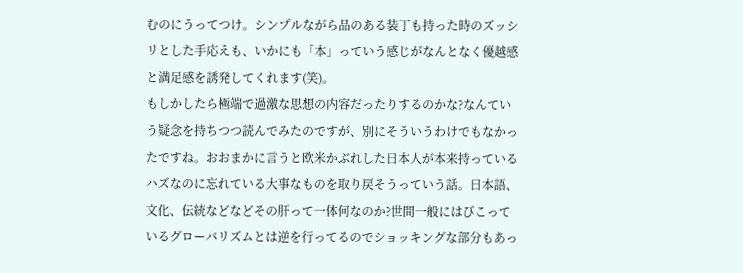むのにうってつけ。シンプルながら品のある装丁も持った時のズッシリとした手応えも、いかにも「本」っていう感じがなんとなく優越感と満足感を誘発してくれます(笑)。
もしかしたら極端で過激な思想の内容だったりするのかな?なんていう疑念を持ちつつ読んでみたのですが、別にそういうわけでもなかったですね。おおまかに言うと欧米かぶれした日本人が本来持っているハズなのに忘れている大事なものを取り戻そうっていう話。日本語、文化、伝統などなどその肝って一体何なのか?世間一般にはびこっているグローバリズムとは逆を行ってるのでショッキングな部分もあっ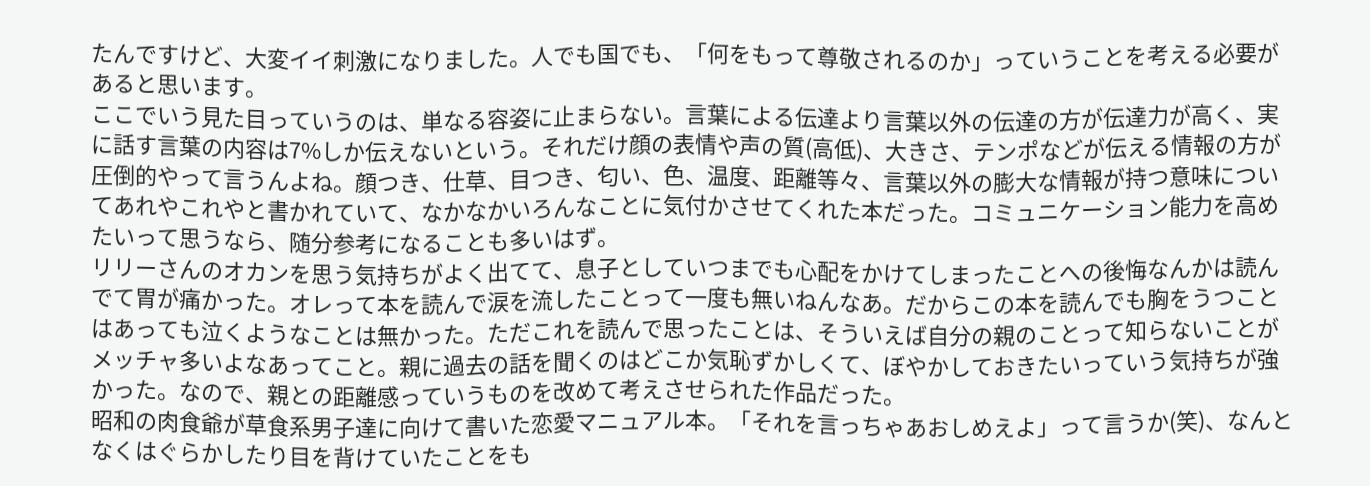たんですけど、大変イイ刺激になりました。人でも国でも、「何をもって尊敬されるのか」っていうことを考える必要があると思います。
ここでいう見た目っていうのは、単なる容姿に止まらない。言葉による伝達より言葉以外の伝達の方が伝達力が高く、実に話す言葉の内容は7%しか伝えないという。それだけ顔の表情や声の質(高低)、大きさ、テンポなどが伝える情報の方が圧倒的やって言うんよね。顔つき、仕草、目つき、匂い、色、温度、距離等々、言葉以外の膨大な情報が持つ意味についてあれやこれやと書かれていて、なかなかいろんなことに気付かさせてくれた本だった。コミュニケーション能力を高めたいって思うなら、随分参考になることも多いはず。
リリーさんのオカンを思う気持ちがよく出てて、息子としていつまでも心配をかけてしまったことへの後悔なんかは読んでて胃が痛かった。オレって本を読んで涙を流したことって一度も無いねんなあ。だからこの本を読んでも胸をうつことはあっても泣くようなことは無かった。ただこれを読んで思ったことは、そういえば自分の親のことって知らないことがメッチャ多いよなあってこと。親に過去の話を聞くのはどこか気恥ずかしくて、ぼやかしておきたいっていう気持ちが強かった。なので、親との距離感っていうものを改めて考えさせられた作品だった。
昭和の肉食爺が草食系男子達に向けて書いた恋愛マニュアル本。「それを言っちゃあおしめえよ」って言うか(笑)、なんとなくはぐらかしたり目を背けていたことをも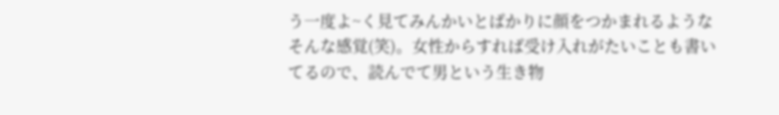う一度よ~く見てみんかいとばかりに顔をつかまれるようなそんな感覚(笑)。女性からすれば受け入れがたいことも書いてるので、読んでて男という生き物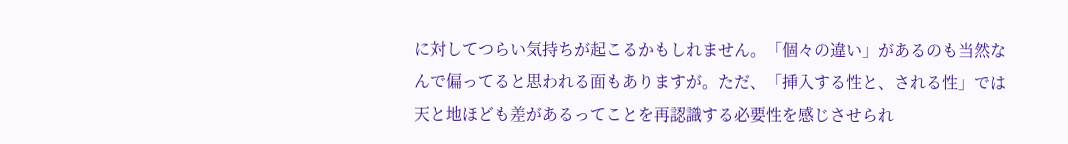に対してつらい気持ちが起こるかもしれません。「個々の違い」があるのも当然なんで偏ってると思われる面もありますが。ただ、「挿入する性と、される性」では天と地ほども差があるってことを再認識する必要性を感じさせられ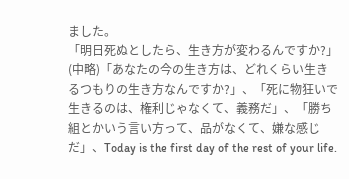ました。
「明日死ぬとしたら、生き方が変わるんですか?」(中略)「あなたの今の生き方は、どれくらい生きるつもりの生き方なんですか?」、「死に物狂いで生きるのは、権利じゃなくて、義務だ」、「勝ち組とかいう言い方って、品がなくて、嫌な感じだ」、Today is the first day of the rest of your life.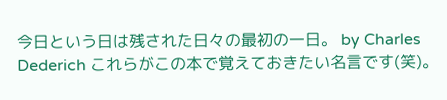今日という日は残された日々の最初の一日。 by Charles Dederich これらがこの本で覚えておきたい名言です(笑)。